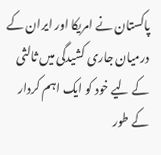پاکستان نے امریکا اور ایران کے درمیان جاری کشیدگی میں ثالثی کے لیے خود کو ایک اہم کردار کے طور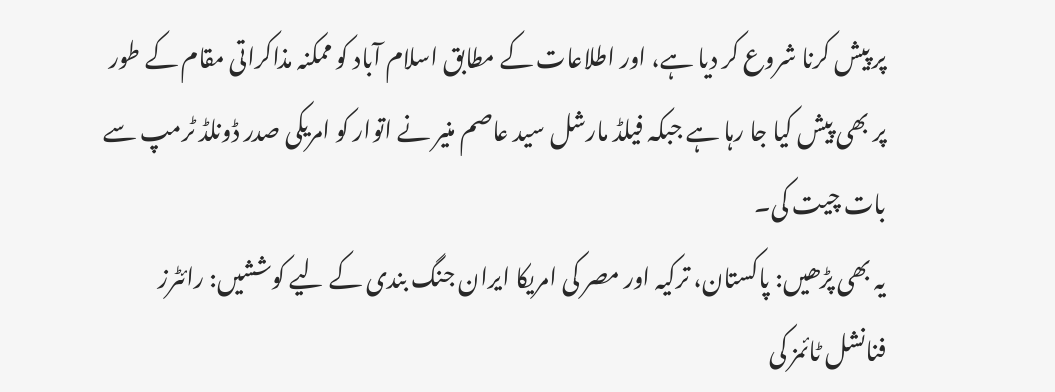پر پیش کرنا شروع کر دیا ہے، اور اطلاعات کے مطابق اسلام آباد کو ممکنہ مذاکراتی مقام کے طور پر بھی پیش کیا جا رہا ہے جبکہ فیلڈ مارشل سید عاصم منیر نے اتوار کو امریکی صدر ڈونلڈ ٹرمپ سے بات چیت کی۔
یہ بھی پڑھیں: پاکستان، ترکیہ اور مصر کی امریکا ایران جنگ بندی کے لیے کوششیں: رائٹرز
فنانشل ٹائمز کی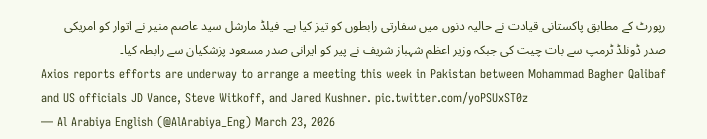رپورٹ کے مطابق پاکستانی قیادت نے حالیہ دنوں میں سفارتی رابطوں کو تیز کیا ہے۔ فیلڈ مارشل سید عاصم منیر نے اتوار کو امریکی صدر ڈونلڈ ٹرمپ سے بات چیت کی جبکہ وزیر اعظم شہباز شریف نے پیر کو ایرانی صدر مسعود پزشکیان سے رابطہ کیا۔
Axios reports efforts are underway to arrange a meeting this week in Pakistan between Mohammad Bagher Qalibaf and US officials JD Vance, Steve Witkoff, and Jared Kushner. pic.twitter.com/yoPSUxST0z
— Al Arabiya English (@AlArabiya_Eng) March 23, 2026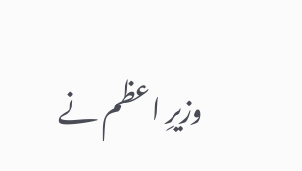وزیرِ اعظم نے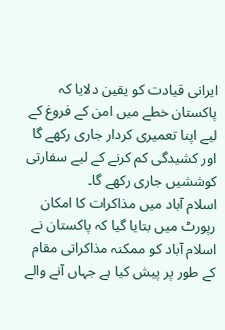ایرانی قیادت کو یقین دلایا کہ پاکستان خطے میں امن کے فروغ کے لیے اپنا تعمیری کردار جاری رکھے گا اور کشیدگی کم کرنے کے لیے سفارتی کوششیں جاری رکھے گا۔
اسلام آباد میں مذاکرات کا امکان
رپورٹ میں بتایا گیا کہ پاکستان نے اسلام آباد کو ممکنہ مذاکراتی مقام کے طور پر پیش کیا ہے جہاں آنے والے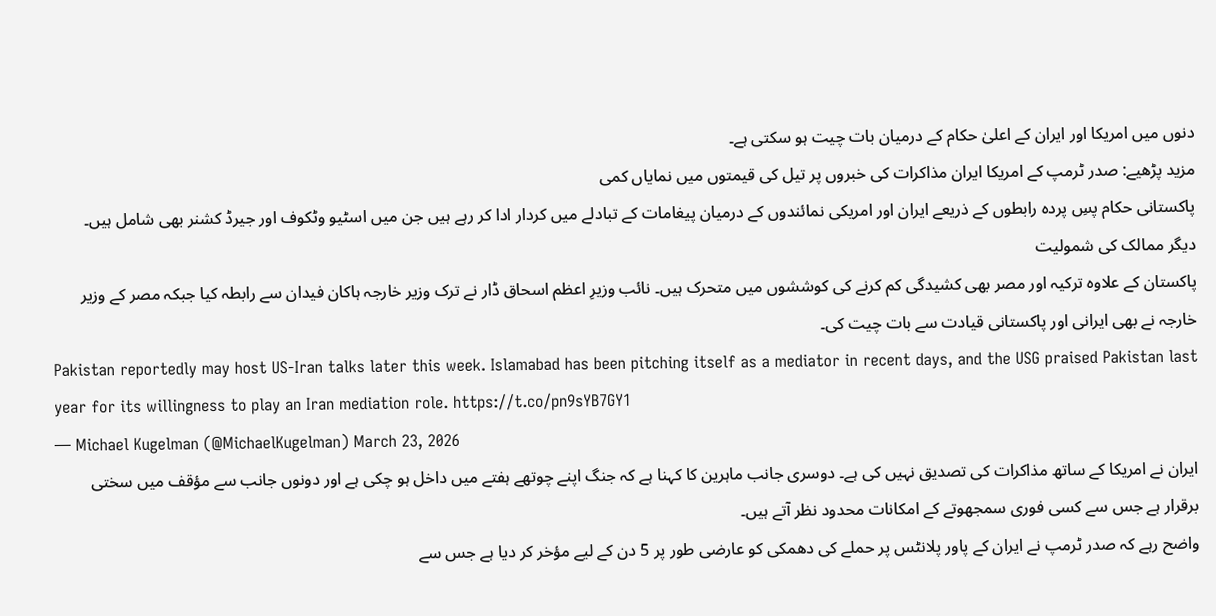دنوں میں امریکا اور ایران کے اعلیٰ حکام کے درمیان بات چیت ہو سکتی ہے۔
مزید پڑھیے: صدر ٹرمپ کے امریکا ایران مذاکرات کی خبروں پر تیل کی قیمتوں میں نمایاں کمی
پاکستانی حکام پسِ پردہ رابطوں کے ذریعے ایران اور امریکی نمائندوں کے درمیان پیغامات کے تبادلے میں کردار ادا کر رہے ہیں جن میں اسٹیو وٹکوف اور جیرڈ کشنر بھی شامل ہیں۔
دیگر ممالک کی شمولیت
پاکستان کے علاوہ ترکیہ اور مصر بھی کشیدگی کم کرنے کی کوششوں میں متحرک ہیں۔ نائب وزیرِ اعظم اسحاق ڈار نے ترک وزیر خارجہ ہاکان فیدان سے رابطہ کیا جبکہ مصر کے وزیر خارجہ نے بھی ایرانی اور پاکستانی قیادت سے بات چیت کی۔
Pakistan reportedly may host US-Iran talks later this week. Islamabad has been pitching itself as a mediator in recent days, and the USG praised Pakistan last year for its willingness to play an Iran mediation role. https://t.co/pn9sYB7GY1
— Michael Kugelman (@MichaelKugelman) March 23, 2026
ایران نے امریکا کے ساتھ مذاکرات کی تصدیق نہیں کی ہے۔ دوسری جانب ماہرین کا کہنا ہے کہ جنگ اپنے چوتھے ہفتے میں داخل ہو چکی ہے اور دونوں جانب سے مؤقف میں سختی برقرار ہے جس سے کسی فوری سمجھوتے کے امکانات محدود نظر آتے ہیں۔
واضح رہے کہ صدر ٹرمپ نے ایران کے پاور پلانٹس پر حملے کی دھمکی کو عارضی طور پر 5 دن کے لیے مؤخر کر دیا ہے جس سے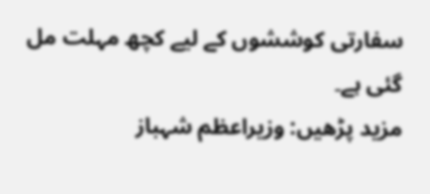سفارتی کوششوں کے لیے کچھ مہلت مل گئی ہے۔
مزید پڑھیں: وزیراعظم شہباز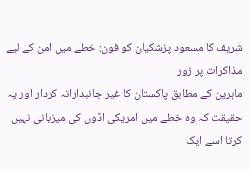شریف کا مسعود پزشکیان کو فون: خطے میں امن کے لیے مذاکرات پر زور
ماہرین کے مطابق پاکستان کا غیر جانبدارانہ کردار اور یہ حقیقت کہ وہ خطے میں امریکی اڈوں کی میزبانی نہیں کرتا اسے ایک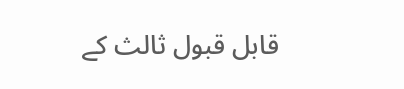قابل قبول ثالث کے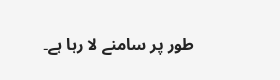طور پر سامنے لا رہا ہے۔